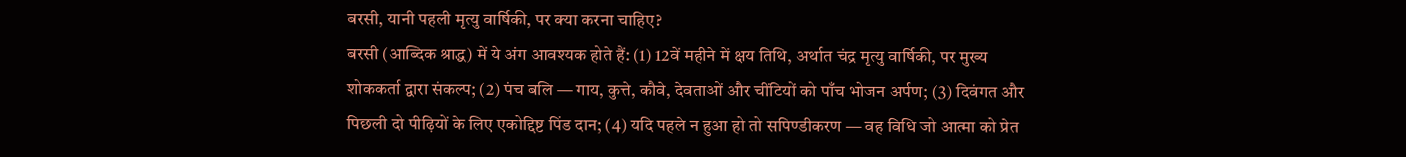बरसी, यानी पहली मृत्यु वार्षिकी, पर क्या करना चाहिए?
बरसी (आब्दिक श्राद्ध) में ये अंग आवश्यक होते हैं: (1) 12वें महीने में क्षय तिथि, अर्थात चंद्र मृत्यु वार्षिकी, पर मुख्य शोककर्ता द्वारा संकल्प; (2) पंच बलि — गाय, कुत्ते, कौवे, देवताओं और चींटियों को पाँच भोजन अर्पण; (3) दिवंगत और पिछली दो पीढ़ियों के लिए एकोद्दिष्ट पिंड दान; (4) यदि पहले न हुआ हो तो सपिण्डीकरण — वह विधि जो आत्मा को प्रेत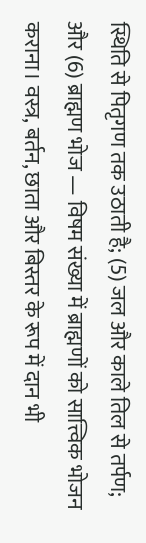स्थिति से पितृगण तक उठाती है; (5) जल और काले तिल से तर्पण; और (6) ब्राह्मण भोज — विषम संख्या में ब्राह्मणों को सात्त्विक भोजन कराना। वस्त्र, बर्तन, छाता और बिस्तर के रूप में दान भी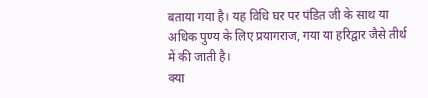बताया गया है। यह विधि घर पर पंडित जी के साथ या अधिक पुण्य के लिए प्रयागराज, गया या हरिद्वार जैसे तीर्थ में की जाती है।
क्या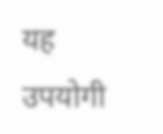यह उपयोगी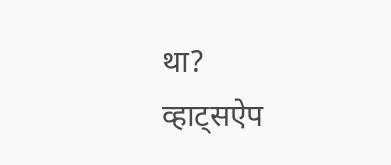था?
व्हाट्सऐप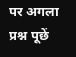पर अगला प्रश्न पूछें